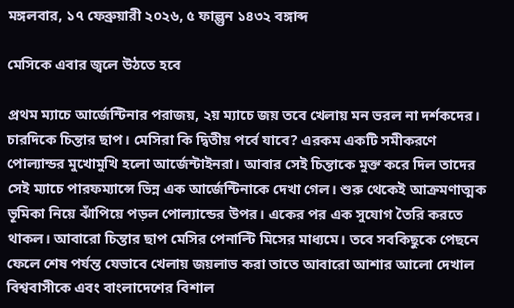মঙ্গলবার, ১৭ ফেব্রুয়ারী ২০২৬, ৫ ফাল্গুন ১৪৩২ বঙ্গাব্দ

মেসিকে এবার জ্বলে উঠতে হবে

প্রথম ম্যাচে আর্জেন্টিনার পরাজয়, ২য় ম্যাচে জয় তবে খেলায় মন ভরল না দর্শকদের। চারদিকে চিন্তার ছাপ। মেসিরা কি দ্বিতীয় পর্বে যাবে? এরকম একটি সমীকরণে পোল্যান্ডর মুখোমুখি হলো আর্জেন্টাইনরা। আবার সেই চিন্তাকে মুক্ত করে দিল তাদের সেই ম্যাচে পারফম্যান্সে ভিন্ন এক আর্জেন্টিনাকে দেখা গেল। শুরু থেকেই আক্রমণাত্মক ভূমিকা নিয়ে ঝাঁপিয়ে পড়ল পোল্যান্ডের উপর। একের পর এক সুযোগ তৈরি করতে থাকল। আবারো চিন্তার ছাপ মেসির পেনাল্টি মিসের মাধ্যমে। তবে সবকিছুকে পেছনে ফেলে শেষ পর্যন্ত যেভাবে খেলায় জয়লাভ করা তাতে আবারো আশার আলো দেখাল বিশ্ববাসীকে এবং বাংলাদেশের বিশাল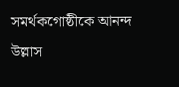সমর্থকগোষ্ঠীকে আনন্দ উল্লাস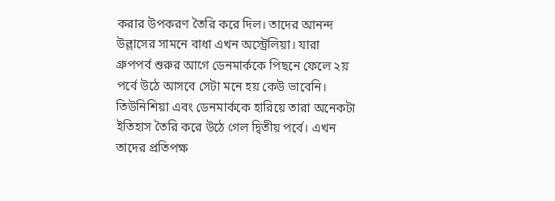করার উপকরণ তৈরি করে দিল। তাদের আনন্দ উল্লাসের সামনে বাধা এখন অস্ট্রেলিয়া। যারা গ্রুপপর্ব শুরুর আগে ডেনমার্ককে পিছনে ফেলে ২য় পর্বে উঠে আসবে সেটা মনে হয় কেউ ভাবেনি। তিউনিশিয়া এবং ডেনমার্ককে হারিয়ে তারা অনেকটা ইতিহাস তৈরি করে উঠে গেল দ্বিতীয় পর্বে। এখন তাদের প্রতিপক্ষ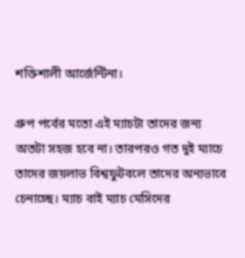শক্তিশালী আর্জেন্টিনা।

গ্রুপ পর্বের মতো এই ম্যাচটা তাদের জন্য অতটা সহজ হবে না। তারপরও গত দুই ম্যাচে তাদের জয়লাভ বিশ্বফুটবলে তাদের অন্যভাবে চেনাচ্ছে। ম্যাচ বাই ম্যাচ মেসিদের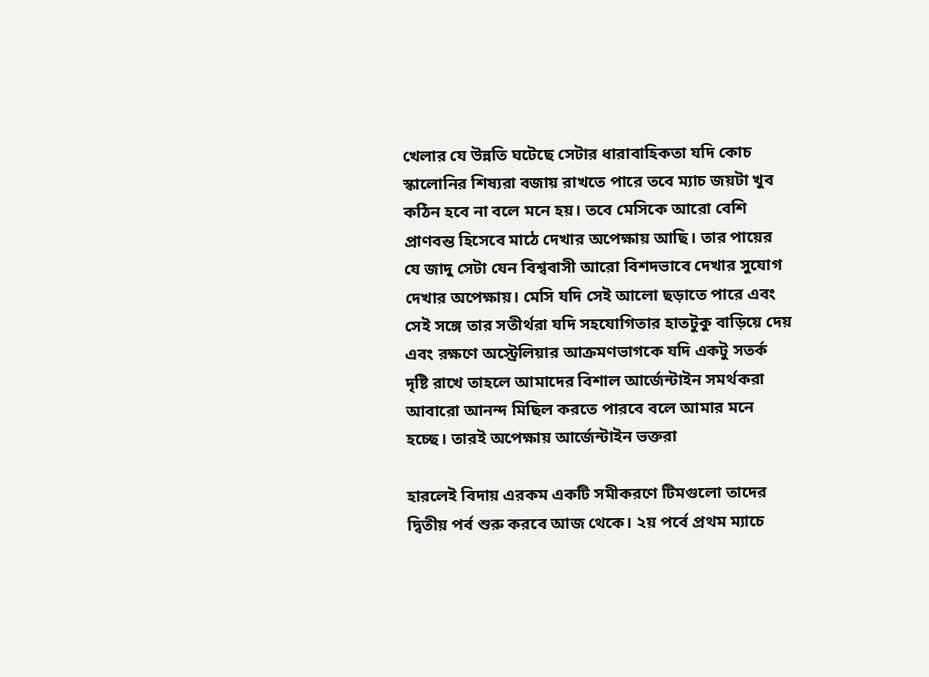খেলার যে উন্নতি ঘটেছে সেটার ধারাবাহিকতা যদি কোচ স্কালোনির শিষ্যরা বজায় রাখতে পারে তবে ম্যাচ জয়টা খুব কঠিন হবে না বলে মনে হয়। তবে মেসিকে আরো বেশি প্রাণবন্ত হিসেবে মাঠে দেখার অপেক্ষায় আছি। তার পায়ের যে জাদু সেটা যেন বিশ্ববাসী আরো বিশদভাবে দেখার সুযোগ দেখার অপেক্ষায়। মেসি যদি সেই আলো ছড়াতে পারে এবং সেই সঙ্গে তার সতীর্থরা যদি সহযোগিতার হাতটুকু বাড়িয়ে দেয় এবং রক্ষণে অস্ট্রেলিয়ার আক্রমণভাগকে যদি একটু সতর্ক দৃষ্টি রাখে তাহলে আমাদের বিশাল আর্জেন্টাইন সমর্থকরা আবারো আনন্দ মিছিল করতে পারবে বলে আমার মনে হচ্ছে। তারই অপেক্ষায় আর্জেন্টাইন ভক্তরা

হারলেই বিদায় এরকম একটি সমীকরণে টিমগুলো তাদের দ্বিতীয় পর্ব শুরু করবে আজ থেকে। ২য় পর্বে প্রথম ম্যাচে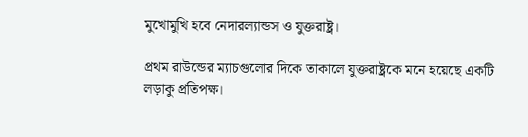মুখোমুখি হবে নেদারল্যান্ডস ও যুক্তরাষ্ট্র।

প্রথম রাউন্ডের ম্যাচগুলোর দিকে তাকালে যুক্তরাষ্ট্রকে মনে হয়েছে একটি লড়াকু প্রতিপক্ষ।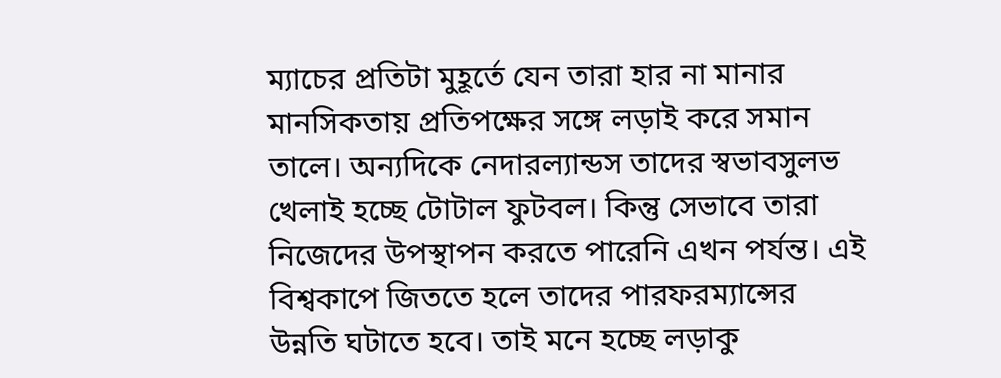ম্যাচের প্রতিটা মুহূর্তে যেন তারা হার না মানার মানসিকতায় প্রতিপক্ষের সঙ্গে লড়াই করে সমান তালে। অন্যদিকে নেদারল্যান্ডস তাদের স্বভাবসুলভ খেলাই হচ্ছে টোটাল ফুটবল। কিন্তু সেভাবে তারা নিজেদের উপস্থাপন করতে পারেনি এখন পর্যন্ত। এই বিশ্বকাপে জিততে হলে তাদের পারফরম্যান্সের উন্নতি ঘটাতে হবে। তাই মনে হচ্ছে লড়াকু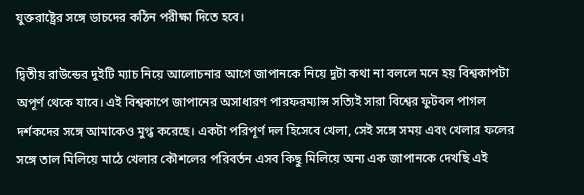যুক্তরাষ্ট্রের সঙ্গে ডাচদের কঠিন পরীক্ষা দিতে হবে।

দ্বিতীয় রাউন্ডের দুইটি ম্যাচ নিয়ে আলোচনার আগে জাপানকে নিয়ে দুটা কথা না বললে মনে হয় বিশ্বকাপটা অপূর্ণ থেকে যাবে। এই বিশ্বকাপে জাপানের অসাধারণ পারফরম্যান্স সত্যিই সারা বিশ্বের ফুটবল পাগল দর্শকদের সঙ্গে আমাকেও মুগ্ধ করেছে। একটা পরিপূর্ণ দল হিসেবে খেলা, সেই সঙ্গে সময় এবং খেলার ফলের সঙ্গে তাল মিলিয়ে মাঠে খেলার কৌশলের পরিবর্তন এসব কিছু মিলিয়ে অন্য এক জাপানকে দেখছি এই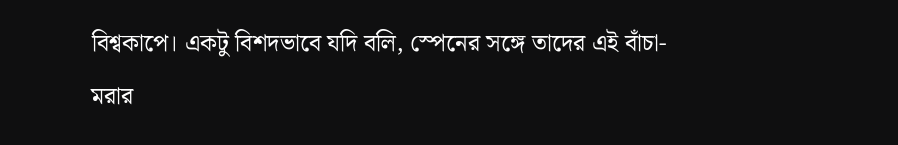বিশ্বকাপে। একটু বিশদভাবে যদি বলি, স্পেনের সঙ্গে তাদের এই বাঁচা-মরার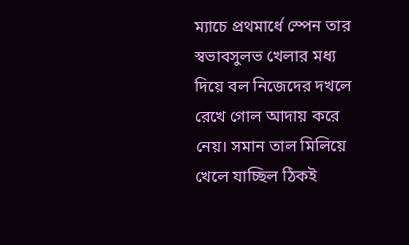ম্যাচে প্রথমার্ধে স্পেন তার স্বভাবসুলভ খেলার মধ্য দিয়ে বল নিজেদের দখলে রেখে গোল আদায় করে নেয়। সমান তাল মিলিয়ে খেলে যাচ্ছিল ঠিকই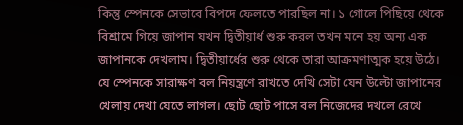কিন্তু স্পেনকে সেভাবে বিপদে ফেলতে পারছিল না। ১ গোলে পিছিয়ে থেকে বিশ্রামে গিয়ে জাপান যখন দ্বিতীয়ার্ধ শুরু করল তখন মনে হয় অন্য এক জাপানকে দেখলাম। দ্বিতীয়ার্ধের শুরু থেকে তারা আক্রমণাত্মক হয়ে উঠে। যে স্পেনকে সারাক্ষণ বল নিয়ন্ত্রণে রাখতে দেখি সেটা যেন উল্টো জাপানের খেলায় দেখা যেতে লাগল। ছোট ছোট পাসে বল নিজেদের দখলে রেখে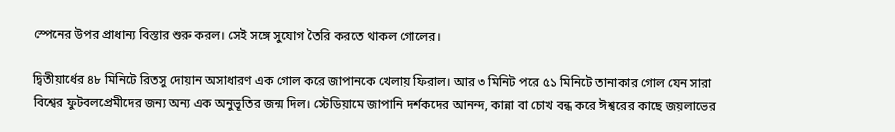স্পেনের উপর প্রাধান্য বিস্তার শুরু করল। সেই সঙ্গে সুযোগ তৈরি করতে থাকল গোলের।

দ্বিতীয়ার্ধের ৪৮ মিনিটে রিতসু দোয়ান অসাধারণ এক গোল করে জাপানকে খেলায় ফিরাল। আর ৩ মিনিট পরে ৫১ মিনিটে তানাকার গোল যেন সারা বিশ্বের ফুটবলপ্রেমীদের জন্য অন্য এক অনুভূতির জন্ম দিল। স্টেডিয়ামে জাপানি দর্শকদের আনন্দ, কান্না বা চোখ বন্ধ করে ঈশ্বরের কাছে জয়লাভের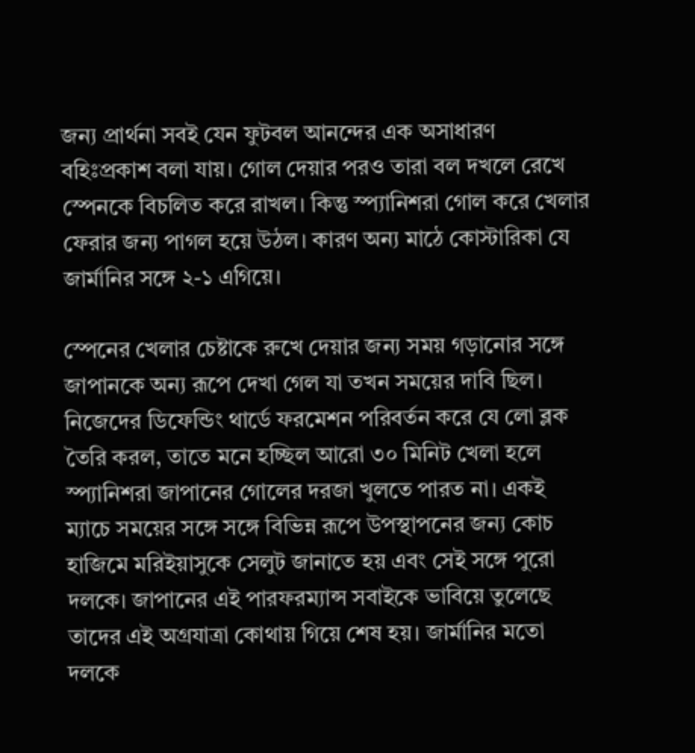জন্য প্রার্থনা সবই যেন ফুটবল আনন্দের এক অসাধারণ বহিঃপ্রকাশ বলা যায়। গোল দেয়ার পরও তারা বল দখলে রেখে স্পেনকে বিচলিত করে রাখল। কিন্তু স্প্যানিশরা গোল করে খেলার ফেরার জন্য পাগল হয়ে উঠল। কারণ অন্য মাঠে কোস্টারিকা যে জার্মানির সঙ্গে ২-১ এগিয়ে।

স্পেনের খেলার চেষ্টাকে রুখে দেয়ার জন্য সময় গড়ানোর সঙ্গে জাপানকে অন্য রূপে দেখা গেল যা তখন সময়ের দাবি ছিল। নিজেদের ডিফেন্ডিং থার্ডে ফরমেশন পরিবর্তন করে যে লো ব্লক তৈরি করল, তাতে মনে হচ্ছিল আরো ৩০ মিনিট খেলা হলে স্প্যানিশরা জাপানের গোলের দরজা খুলতে পারত না। একই ম্যাচে সময়ের সঙ্গে সঙ্গে বিভিন্ন রূপে উপস্থাপনের জন্য কোচ হাজিমে মরিইয়াসুকে সেলুট জানাতে হয় এবং সেই সঙ্গে পুরো দলকে। জাপানের এই পারফরম্যান্স সবাইকে ভাবিয়ে তুলেছে তাদের এই অগ্রযাত্রা কোথায় গিয়ে শেষ হয়। জার্মানির মতো দলকে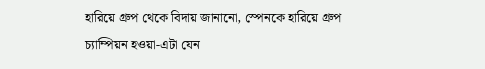হারিয়ে গ্রুপ থেকে বিদায় জানানো, স্পেনকে হারিয়ে গ্রুপ চ্যাম্পিয়ন হওয়া-এটা যেন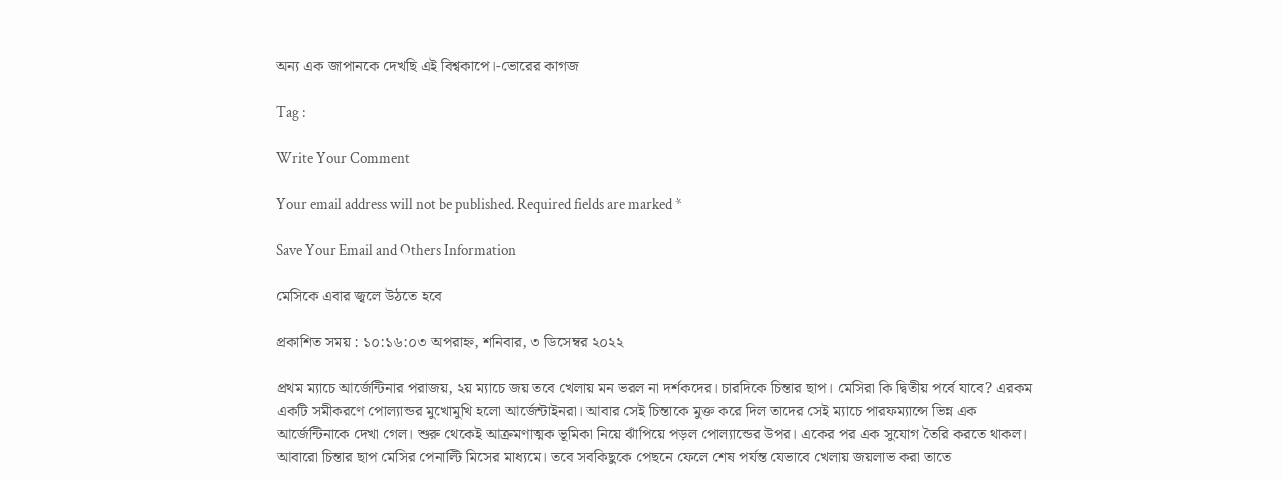অন্য এক জাপানকে দেখছি এই বিশ্বকাপে।-ভোরের কাগজ

Tag :

Write Your Comment

Your email address will not be published. Required fields are marked *

Save Your Email and Others Information

মেসিকে এবার জ্বলে উঠতে হবে

প্রকাশিত সময় : ১০:১৬:০৩ অপরাহ্ন, শনিবার, ৩ ডিসেম্বর ২০২২

প্রথম ম্যাচে আর্জেন্টিনার পরাজয়, ২য় ম্যাচে জয় তবে খেলায় মন ভরল না দর্শকদের। চারদিকে চিন্তার ছাপ। মেসিরা কি দ্বিতীয় পর্বে যাবে? এরকম একটি সমীকরণে পোল্যান্ডর মুখোমুখি হলো আর্জেন্টাইনরা। আবার সেই চিন্তাকে মুক্ত করে দিল তাদের সেই ম্যাচে পারফম্যান্সে ভিন্ন এক আর্জেন্টিনাকে দেখা গেল। শুরু থেকেই আক্রমণাত্মক ভূমিকা নিয়ে ঝাঁপিয়ে পড়ল পোল্যান্ডের উপর। একের পর এক সুযোগ তৈরি করতে থাকল। আবারো চিন্তার ছাপ মেসির পেনাল্টি মিসের মাধ্যমে। তবে সবকিছুকে পেছনে ফেলে শেষ পর্যন্ত যেভাবে খেলায় জয়লাভ করা তাতে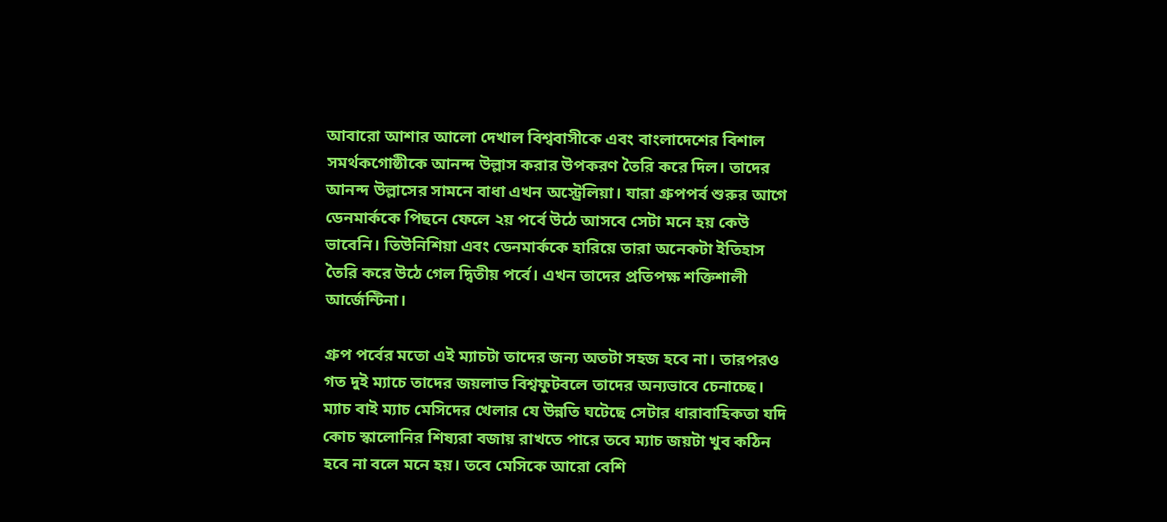আবারো আশার আলো দেখাল বিশ্ববাসীকে এবং বাংলাদেশের বিশাল সমর্থকগোষ্ঠীকে আনন্দ উল্লাস করার উপকরণ তৈরি করে দিল। তাদের আনন্দ উল্লাসের সামনে বাধা এখন অস্ট্রেলিয়া। যারা গ্রুপপর্ব শুরুর আগে ডেনমার্ককে পিছনে ফেলে ২য় পর্বে উঠে আসবে সেটা মনে হয় কেউ ভাবেনি। তিউনিশিয়া এবং ডেনমার্ককে হারিয়ে তারা অনেকটা ইতিহাস তৈরি করে উঠে গেল দ্বিতীয় পর্বে। এখন তাদের প্রতিপক্ষ শক্তিশালী আর্জেন্টিনা।

গ্রুপ পর্বের মতো এই ম্যাচটা তাদের জন্য অতটা সহজ হবে না। তারপরও গত দুই ম্যাচে তাদের জয়লাভ বিশ্বফুটবলে তাদের অন্যভাবে চেনাচ্ছে। ম্যাচ বাই ম্যাচ মেসিদের খেলার যে উন্নতি ঘটেছে সেটার ধারাবাহিকতা যদি কোচ স্কালোনির শিষ্যরা বজায় রাখতে পারে তবে ম্যাচ জয়টা খুব কঠিন হবে না বলে মনে হয়। তবে মেসিকে আরো বেশি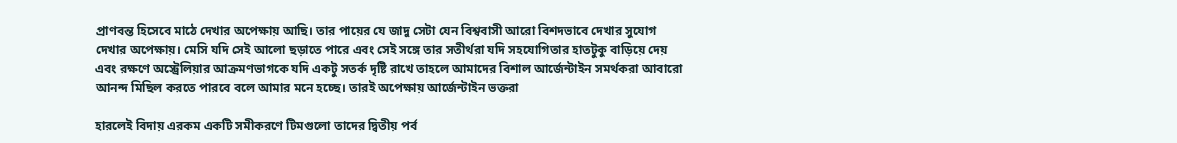প্রাণবন্ত হিসেবে মাঠে দেখার অপেক্ষায় আছি। তার পায়ের যে জাদু সেটা যেন বিশ্ববাসী আরো বিশদভাবে দেখার সুযোগ দেখার অপেক্ষায়। মেসি যদি সেই আলো ছড়াতে পারে এবং সেই সঙ্গে তার সতীর্থরা যদি সহযোগিতার হাতটুকু বাড়িয়ে দেয় এবং রক্ষণে অস্ট্রেলিয়ার আক্রমণভাগকে যদি একটু সতর্ক দৃষ্টি রাখে তাহলে আমাদের বিশাল আর্জেন্টাইন সমর্থকরা আবারো আনন্দ মিছিল করতে পারবে বলে আমার মনে হচ্ছে। তারই অপেক্ষায় আর্জেন্টাইন ভক্তরা

হারলেই বিদায় এরকম একটি সমীকরণে টিমগুলো তাদের দ্বিতীয় পর্ব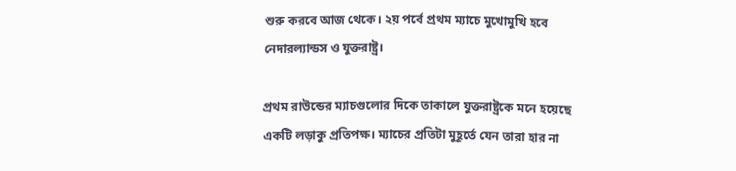শুরু করবে আজ থেকে। ২য় পর্বে প্রথম ম্যাচে মুখোমুখি হবে নেদারল্যান্ডস ও যুক্তরাষ্ট্র।

প্রথম রাউন্ডের ম্যাচগুলোর দিকে তাকালে যুক্তরাষ্ট্রকে মনে হয়েছে একটি লড়াকু প্রতিপক্ষ। ম্যাচের প্রতিটা মুহূর্তে যেন তারা হার না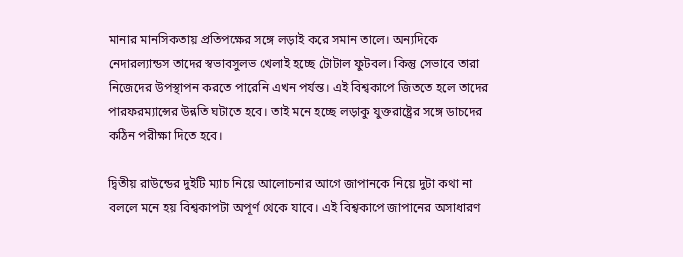মানার মানসিকতায় প্রতিপক্ষের সঙ্গে লড়াই করে সমান তালে। অন্যদিকে নেদারল্যান্ডস তাদের স্বভাবসুলভ খেলাই হচ্ছে টোটাল ফুটবল। কিন্তু সেভাবে তারা নিজেদের উপস্থাপন করতে পারেনি এখন পর্যন্ত। এই বিশ্বকাপে জিততে হলে তাদের পারফরম্যান্সের উন্নতি ঘটাতে হবে। তাই মনে হচ্ছে লড়াকু যুক্তরাষ্ট্রের সঙ্গে ডাচদের কঠিন পরীক্ষা দিতে হবে।

দ্বিতীয় রাউন্ডের দুইটি ম্যাচ নিয়ে আলোচনার আগে জাপানকে নিয়ে দুটা কথা না বললে মনে হয় বিশ্বকাপটা অপূর্ণ থেকে যাবে। এই বিশ্বকাপে জাপানের অসাধারণ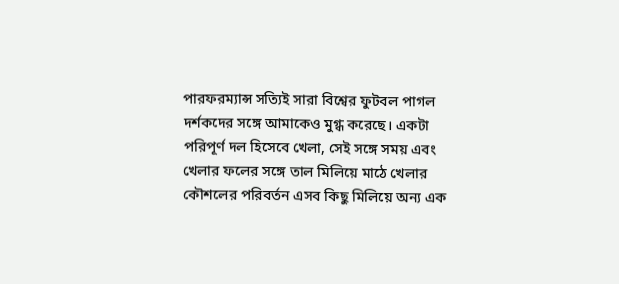পারফরম্যান্স সত্যিই সারা বিশ্বের ফুটবল পাগল দর্শকদের সঙ্গে আমাকেও মুগ্ধ করেছে। একটা পরিপূর্ণ দল হিসেবে খেলা, সেই সঙ্গে সময় এবং খেলার ফলের সঙ্গে তাল মিলিয়ে মাঠে খেলার কৌশলের পরিবর্তন এসব কিছু মিলিয়ে অন্য এক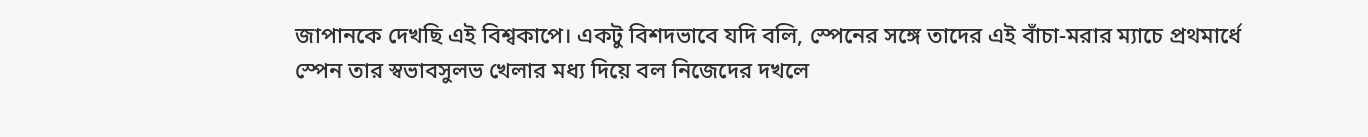জাপানকে দেখছি এই বিশ্বকাপে। একটু বিশদভাবে যদি বলি, স্পেনের সঙ্গে তাদের এই বাঁচা-মরার ম্যাচে প্রথমার্ধে স্পেন তার স্বভাবসুলভ খেলার মধ্য দিয়ে বল নিজেদের দখলে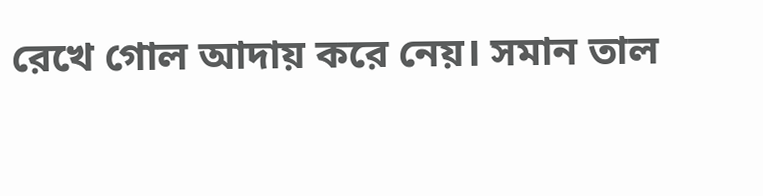রেখে গোল আদায় করে নেয়। সমান তাল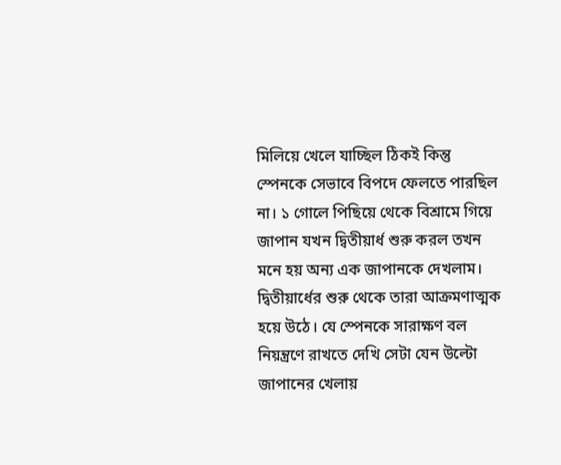মিলিয়ে খেলে যাচ্ছিল ঠিকই কিন্তু স্পেনকে সেভাবে বিপদে ফেলতে পারছিল না। ১ গোলে পিছিয়ে থেকে বিশ্রামে গিয়ে জাপান যখন দ্বিতীয়ার্ধ শুরু করল তখন মনে হয় অন্য এক জাপানকে দেখলাম। দ্বিতীয়ার্ধের শুরু থেকে তারা আক্রমণাত্মক হয়ে উঠে। যে স্পেনকে সারাক্ষণ বল নিয়ন্ত্রণে রাখতে দেখি সেটা যেন উল্টো জাপানের খেলায়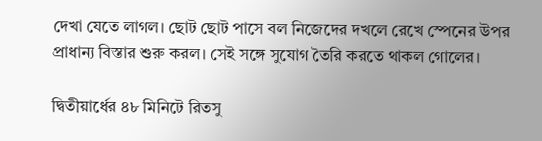দেখা যেতে লাগল। ছোট ছোট পাসে বল নিজেদের দখলে রেখে স্পেনের উপর প্রাধান্য বিস্তার শুরু করল। সেই সঙ্গে সুযোগ তৈরি করতে থাকল গোলের।

দ্বিতীয়ার্ধের ৪৮ মিনিটে রিতসু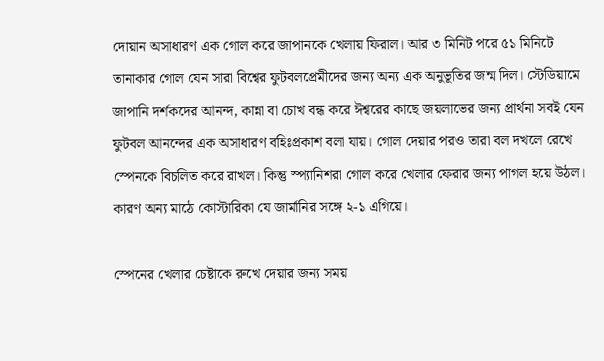দোয়ান অসাধারণ এক গোল করে জাপানকে খেলায় ফিরাল। আর ৩ মিনিট পরে ৫১ মিনিটে তানাকার গোল যেন সারা বিশ্বের ফুটবলপ্রেমীদের জন্য অন্য এক অনুভূতির জন্ম দিল। স্টেডিয়ামে জাপানি দর্শকদের আনন্দ, কান্না বা চোখ বন্ধ করে ঈশ্বরের কাছে জয়লাভের জন্য প্রার্থনা সবই যেন ফুটবল আনন্দের এক অসাধারণ বহিঃপ্রকাশ বলা যায়। গোল দেয়ার পরও তারা বল দখলে রেখে স্পেনকে বিচলিত করে রাখল। কিন্তু স্প্যানিশরা গোল করে খেলার ফেরার জন্য পাগল হয়ে উঠল। কারণ অন্য মাঠে কোস্টারিকা যে জার্মানির সঙ্গে ২-১ এগিয়ে।

স্পেনের খেলার চেষ্টাকে রুখে দেয়ার জন্য সময়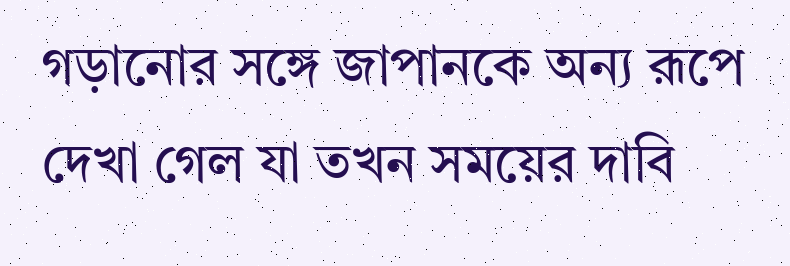গড়ানোর সঙ্গে জাপানকে অন্য রূপে দেখা গেল যা তখন সময়ের দাবি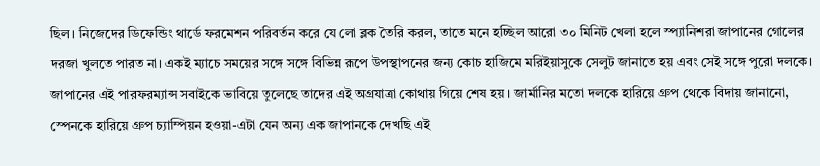ছিল। নিজেদের ডিফেন্ডিং থার্ডে ফরমেশন পরিবর্তন করে যে লো ব্লক তৈরি করল, তাতে মনে হচ্ছিল আরো ৩০ মিনিট খেলা হলে স্প্যানিশরা জাপানের গোলের দরজা খুলতে পারত না। একই ম্যাচে সময়ের সঙ্গে সঙ্গে বিভিন্ন রূপে উপস্থাপনের জন্য কোচ হাজিমে মরিইয়াসুকে সেলুট জানাতে হয় এবং সেই সঙ্গে পুরো দলকে। জাপানের এই পারফরম্যান্স সবাইকে ভাবিয়ে তুলেছে তাদের এই অগ্রযাত্রা কোথায় গিয়ে শেষ হয়। জার্মানির মতো দলকে হারিয়ে গ্রুপ থেকে বিদায় জানানো, স্পেনকে হারিয়ে গ্রুপ চ্যাম্পিয়ন হওয়া-এটা যেন অন্য এক জাপানকে দেখছি এই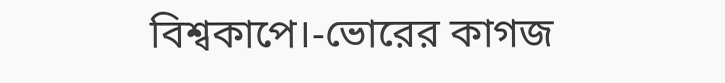বিশ্বকাপে।-ভোরের কাগজ